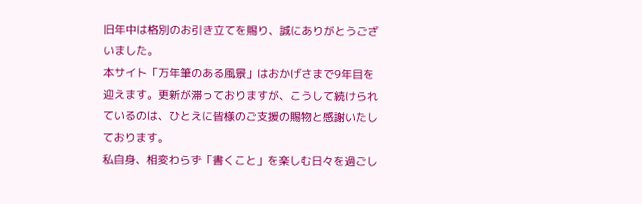旧年中は格別のお引き立てを賜り、誠にありがとうございました。
本サイト「万年筆のある風景」はおかげさまで9年目を迎えます。更新が滞っておりますが、こうして続けられているのは、ひとえに皆様のご支援の賜物と感謝いたしております。
私自身、相変わらず「書くこと」を楽しむ日々を過ごし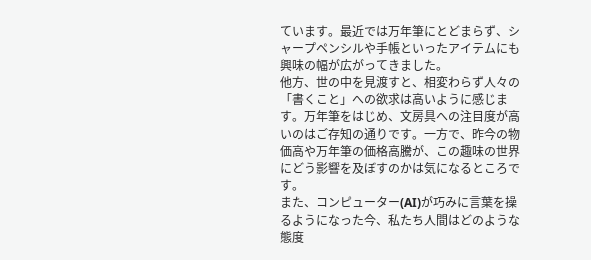ています。最近では万年筆にとどまらず、シャープペンシルや手帳といったアイテムにも興味の幅が広がってきました。
他方、世の中を見渡すと、相変わらず人々の「書くこと」への欲求は高いように感じます。万年筆をはじめ、文房具への注目度が高いのはご存知の通りです。一方で、昨今の物価高や万年筆の価格高騰が、この趣味の世界にどう影響を及ぼすのかは気になるところです。
また、コンピューター(AI)が巧みに言葉を操るようになった今、私たち人間はどのような態度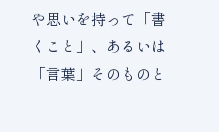や思いを持って「書くこと」、あるいは「言葉」そのものと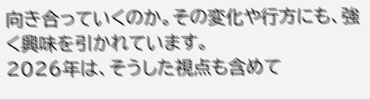向き合っていくのか。その変化や行方にも、強く興味を引かれています。
2026年は、そうした視点も含めて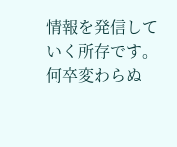情報を発信していく所存です。 何卒変わらぬ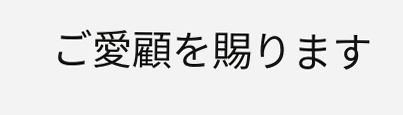ご愛顧を賜ります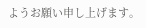ようお願い申し上げます。